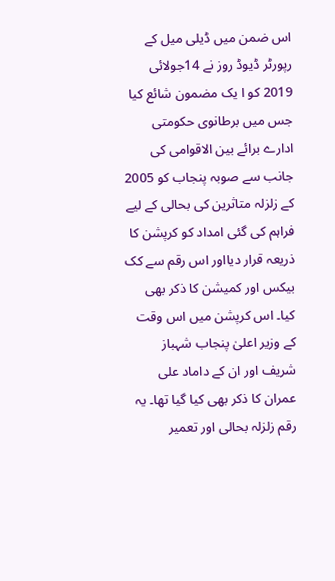اس ضمن میں ڈیلی میل کے رپورٹر ڈیوڈ روز نے 14جولائی 2019 کو ا یک مضمون شائع کیا جس میں برطانوی حکومتی ادارے برائے بین الاقوامی کی جانب سے صوبہ پنجاب کو 2005 کے زلزلہ متاثرین کی بحالی کے لیے فراہم کی گئی امداد کو کرپشن کا ذریعہ قرار دیااور اس رقم سے کک بیکس اور کمیشن کا ذکر بھی کیا۔ اس کرپشن میں اس وقت کے وزیر اعلیٰ پنجاب شہباز شریف اور ان کے داماد علی عمران کا ذکر بھی کیا گیا تھا۔ یہ رقم زلزلہ بحالی اور تعمیر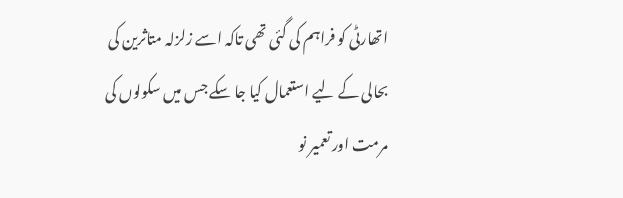اتھارٹی کو فراہم کی گئی تھی تاکہ اسے زلزلہ متاثرین کی بحالی کے لیے استعمال کیا جا سکے جس میں سکولوں کی مرمت اور تعمیر نو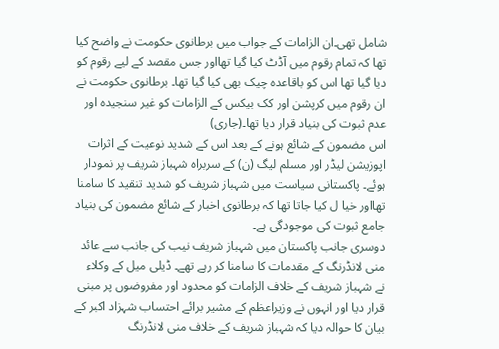شامل تھی۔ان الزامات کے جواب میں برطانوی حکومت نے واضح کیا تھا کہ تمام رقوم میں آڈٹ کیا گیا تھااور جس مقصد کے لیے رقوم کو دیا گیا تھا اس کو باقاعدہ چیک بھی کیا گیا تھا۔ برطانوی حکومت نے ان رقوم میں کرپشن اور کک بیکس کے الزامات کو غیر سنجیدہ اور عدم ثبوت کی بنیاد قرار دیا تھا۔(جاری)
اس مضمون کے شائع ہونے کے بعد اس کے شدید نوعیت کے اثرات اپوزیشن لیڈر اور مسلم لیگ (ن) کے سربراہ شہباز شریف پر نمودار ہوئے۔ پاکستانی سیاست میں شہباز شریف کو شدید تنقید کا سامنا تھااور خیا ل کیا جاتا تھا کہ برطانوی اخبار کے شائع مضمون کی بنیاد جامع ثبوت کی موجودگی ہے۔
دوسری جانب پاکستان میں شہباز شریف نیب کی جانب سے عائد منی لانڈرنگ کے مقدمات کا سامنا کر رہے تھے۔ ڈیلی میل کے وکلاء نے شہباز شریف کے خلاف الزامات کو محدود اور مفروضوں پر مبنی قرار دیا اور انہوں نے وزیراعظم کے مشیر برائے احتساب شہزاد اکبر کے بیان کا حوالہ دیا کہ شہباز شریف کے خلاف منی لانڈرنگ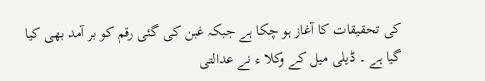کی تحقیقات کا آغاز ہو چکا ہے جبکہ غبن کی گئی رقم کو بر آمد بھی کیا گیا ہے ۔ ڈیلی میل کے وکلا ء نے عدالتی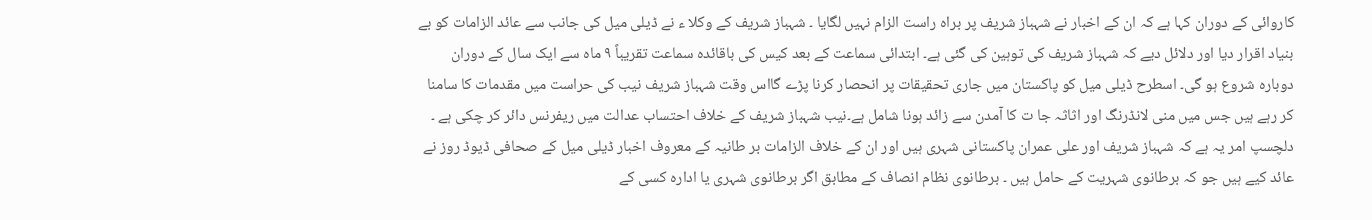کاروائی کے دوران کہا ہے کہ ان کے اخبار نے شہباز شریف پر براہ راست الزام نہیں لگایا ۔ شہباز شریف کے وکلا ء نے ڈیلی میل کی جانب سے عائد الزامات کو بے بنیاد اقرار دیا اور دلائل دیے کہ شہباز شریف کی توہین کی گئی ہے۔ ابتدائی سماعت کے بعد کیس کی باقائدہ سماعت تقریباً ۹ ماہ سے ایک سال کے دوران دوبارہ شروع ہو گی۔ اسطرح ڈیلی میل کو پاکستان میں جاری تحقیقات پر انحصار کرنا پڑے گااس وقت شہباز شریف نیب کی حراست میں مقدمات کا سامنا کر رہے ہیں جس میں منی لانڈرنگ اور اثاثہ جا ت کا آمدن سے زائد ہونا شامل ہے۔نیب شہباز شریف کے خلاف احتساب عدالت میں ریفرنس دائر کر چکی ہے ۔
دلچسپ امر یہ ہے کہ شہباز شریف اور علی عمران پاکستانی شہری ہیں اور ان کے خلاف الزامات بر طانیہ کے معروف اخبار ڈیلی میل کے صحافی ڈیوڈ روز نے عائد کیے ہیں جو کہ برطانوی شہریت کے حامل ہیں ۔ برطانوی نظام انصاف کے مطابق اگر برطانوی شہری یا ادارہ کسی کے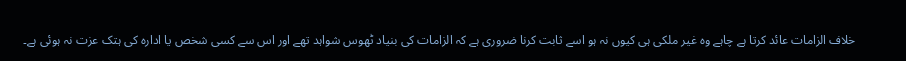خلاف الزامات عائد کرتا ہے چاہے وہ غیر ملکی ہی کیوں نہ ہو اسے ثابت کرنا ضروری ہے کہ الزامات کی بنیاد ٹھوس شواہد تھے اور اس سے کسی شخص یا ادارہ کی ہتک عزت نہ ہوئی ہے۔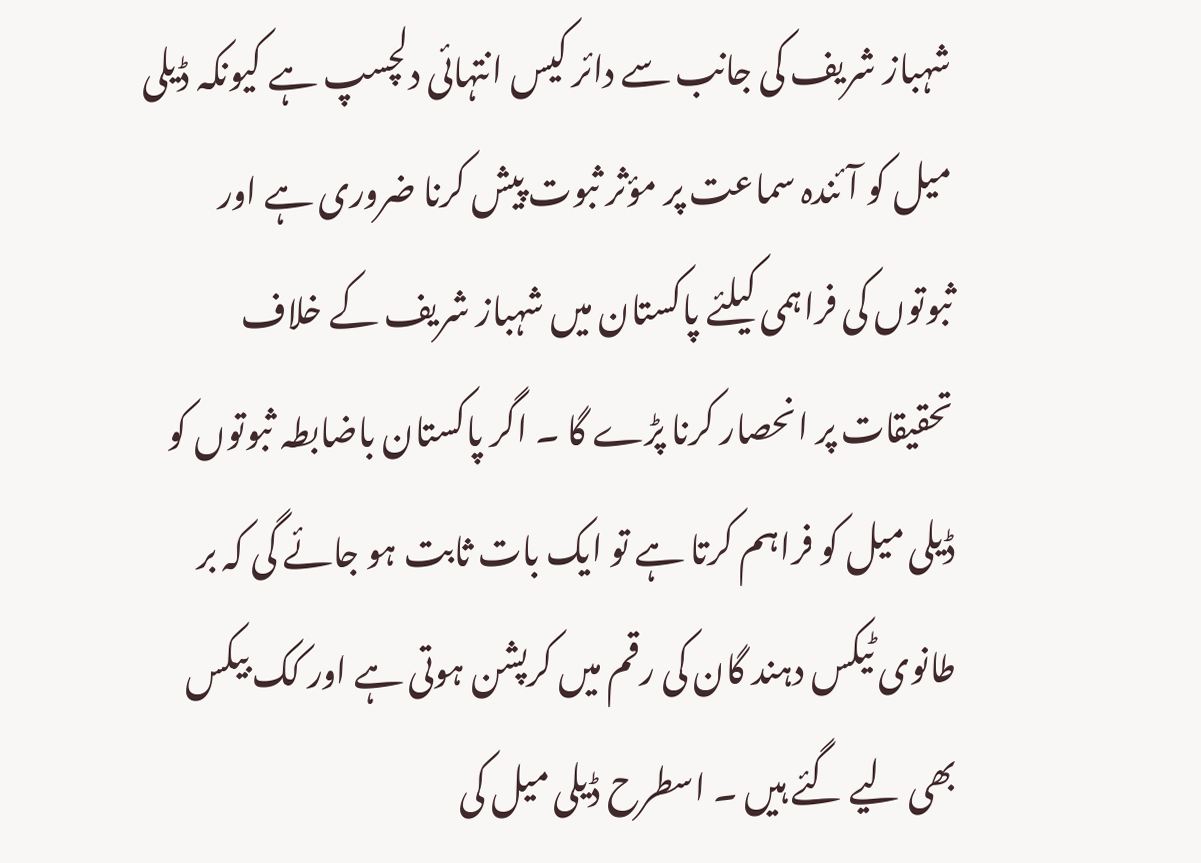شہباز شریف کی جانب سے دائر کیس انتہائی دلچسپ ہے کیونکہ ڈیلی میل کو آئندہ سماعت پر مؤثر ثبوت پیش کرنا ضروری ہے اور ثبوتوں کی فراہمی کیلئے پاکستان میں شہباز شریف کے خلاف تحقیقات پر انحصار کرنا پڑے گا ۔ اگر پاکستان باضابطہ ثبوتوں کو ڈیلی میل کو فراہم کرتا ہے تو ایک بات ثابت ہو جائے گی کہ بر طانوی ٹیکس دہند گان کی رقم میں کرپشن ہوتی ہے اور کک بیکس بھی لیے گئے ہیں ۔ اسطرح ڈیلی میل کی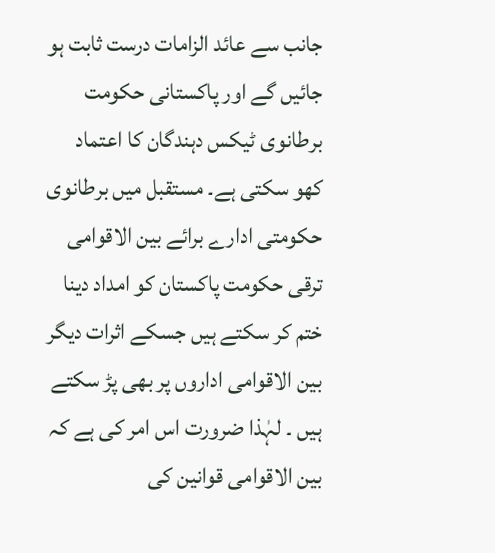جانب سے عائد الزامات درست ثابت ہو جائیں گے اور پاکستانی حکومت برطانوی ٹیکس دہندگان کا اعتماد کھو سکتی ہے۔ مستقبل میں برطانوی حکومتی ادارے برائے بین الاقوامی ترقی حکومت پاکستان کو امداد دینا ختم کر سکتے ہیں جسکے اثرات دیگر بین الاقوامی اداروں پر بھی پڑ سکتے ہیں ۔ لہٰذا ضرورت اس امر کی ہے کہ بین الاقوامی قوانین کی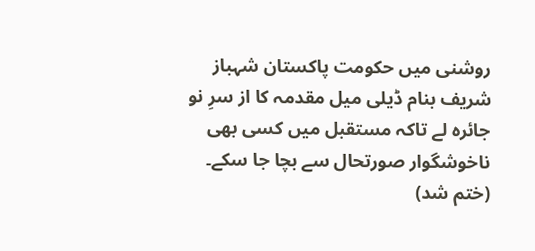روشنی میں حکومت پاکستان شہباز شریف بنام ڈیلی میل مقدمہ کا از سرِ نو جائرہ لے تاکہ مستقبل میں کسی بھی ناخوشگوار صورتحال سے بچا جا سکے۔ (ختم شد)